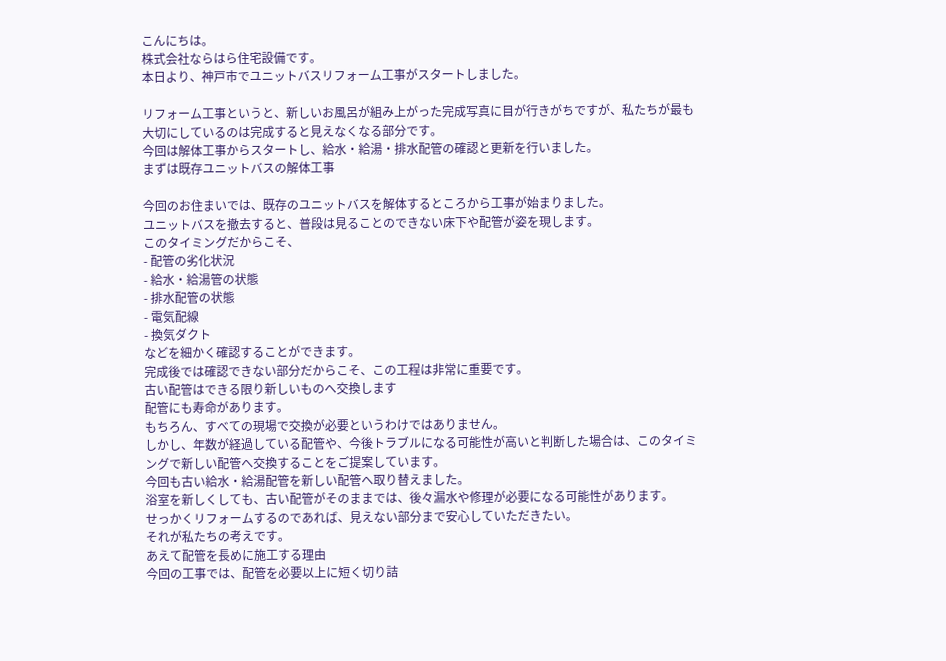こんにちは。
株式会社ならはら住宅設備です。
本日より、神戸市でユニットバスリフォーム工事がスタートしました。

リフォーム工事というと、新しいお風呂が組み上がった完成写真に目が行きがちですが、私たちが最も大切にしているのは完成すると見えなくなる部分です。
今回は解体工事からスタートし、給水・給湯・排水配管の確認と更新を行いました。
まずは既存ユニットバスの解体工事

今回のお住まいでは、既存のユニットバスを解体するところから工事が始まりました。
ユニットバスを撤去すると、普段は見ることのできない床下や配管が姿を現します。
このタイミングだからこそ、
- 配管の劣化状況
- 給水・給湯管の状態
- 排水配管の状態
- 電気配線
- 換気ダクト
などを細かく確認することができます。
完成後では確認できない部分だからこそ、この工程は非常に重要です。
古い配管はできる限り新しいものへ交換します
配管にも寿命があります。
もちろん、すべての現場で交換が必要というわけではありません。
しかし、年数が経過している配管や、今後トラブルになる可能性が高いと判断した場合は、このタイミングで新しい配管へ交換することをご提案しています。
今回も古い給水・給湯配管を新しい配管へ取り替えました。
浴室を新しくしても、古い配管がそのままでは、後々漏水や修理が必要になる可能性があります。
せっかくリフォームするのであれば、見えない部分まで安心していただきたい。
それが私たちの考えです。
あえて配管を長めに施工する理由
今回の工事では、配管を必要以上に短く切り詰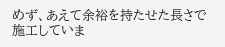めず、あえて余裕を持たせた長さで施工していま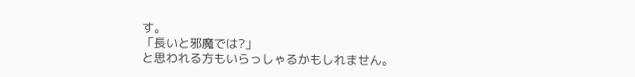す。
「長いと邪魔では?」
と思われる方もいらっしゃるかもしれません。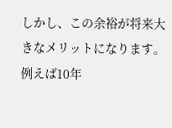しかし、この余裕が将来大きなメリットになります。
例えば10年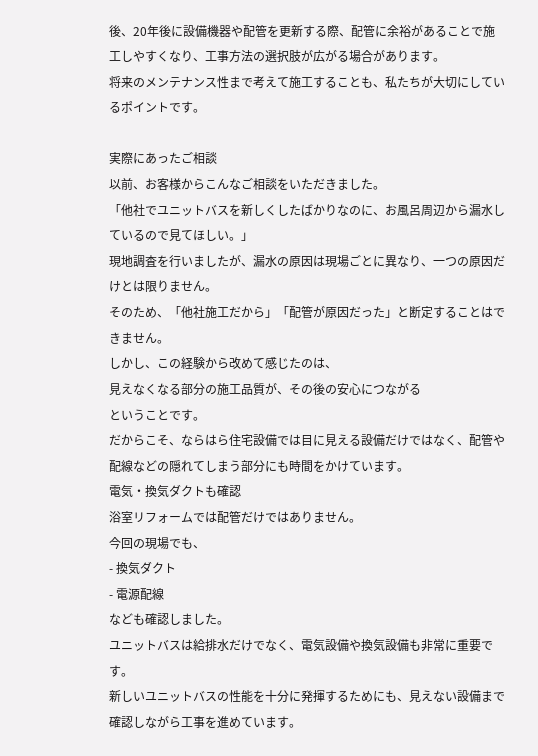後、20年後に設備機器や配管を更新する際、配管に余裕があることで施工しやすくなり、工事方法の選択肢が広がる場合があります。
将来のメンテナンス性まで考えて施工することも、私たちが大切にしているポイントです。

実際にあったご相談
以前、お客様からこんなご相談をいただきました。
「他社でユニットバスを新しくしたばかりなのに、お風呂周辺から漏水しているので見てほしい。」
現地調査を行いましたが、漏水の原因は現場ごとに異なり、一つの原因だけとは限りません。
そのため、「他社施工だから」「配管が原因だった」と断定することはできません。
しかし、この経験から改めて感じたのは、
見えなくなる部分の施工品質が、その後の安心につながる
ということです。
だからこそ、ならはら住宅設備では目に見える設備だけではなく、配管や配線などの隠れてしまう部分にも時間をかけています。
電気・換気ダクトも確認
浴室リフォームでは配管だけではありません。
今回の現場でも、
- 換気ダクト
- 電源配線
なども確認しました。
ユニットバスは給排水だけでなく、電気設備や換気設備も非常に重要です。
新しいユニットバスの性能を十分に発揮するためにも、見えない設備まで確認しながら工事を進めています。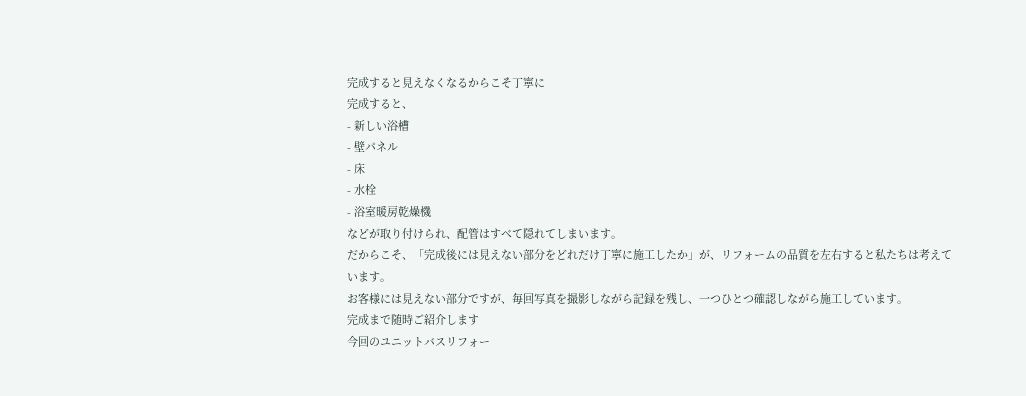完成すると見えなくなるからこそ丁寧に
完成すると、
- 新しい浴槽
- 壁パネル
- 床
- 水栓
- 浴室暖房乾燥機
などが取り付けられ、配管はすべて隠れてしまいます。
だからこそ、「完成後には見えない部分をどれだけ丁寧に施工したか」が、リフォームの品質を左右すると私たちは考えています。
お客様には見えない部分ですが、毎回写真を撮影しながら記録を残し、一つひとつ確認しながら施工しています。
完成まで随時ご紹介します
今回のユニットバスリフォー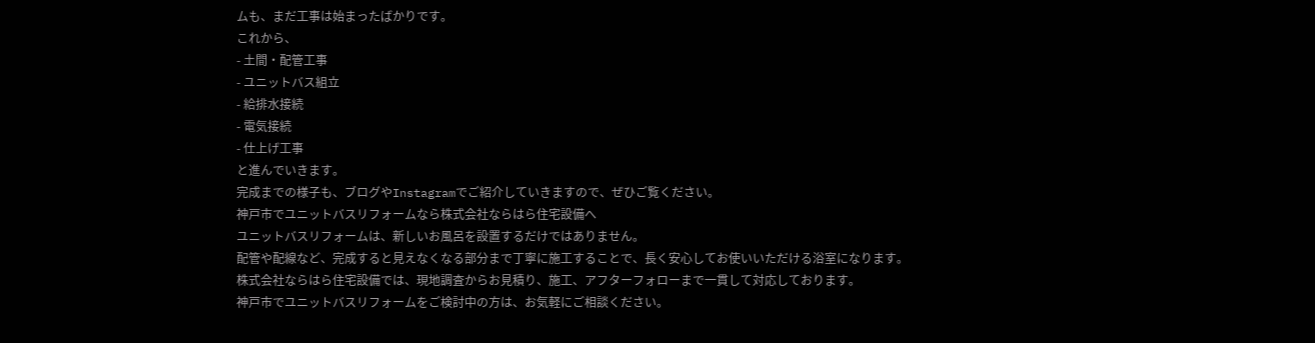ムも、まだ工事は始まったばかりです。
これから、
- 土間・配管工事
- ユニットバス組立
- 給排水接続
- 電気接続
- 仕上げ工事
と進んでいきます。
完成までの様子も、ブログやInstagramでご紹介していきますので、ぜひご覧ください。
神戸市でユニットバスリフォームなら株式会社ならはら住宅設備へ
ユニットバスリフォームは、新しいお風呂を設置するだけではありません。
配管や配線など、完成すると見えなくなる部分まで丁寧に施工することで、長く安心してお使いいただける浴室になります。
株式会社ならはら住宅設備では、現地調査からお見積り、施工、アフターフォローまで一貫して対応しております。
神戸市でユニットバスリフォームをご検討中の方は、お気軽にご相談ください。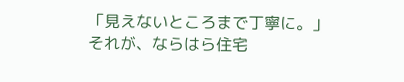「見えないところまで丁寧に。」
それが、ならはら住宅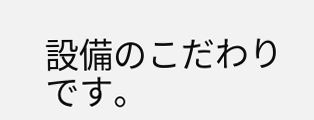設備のこだわりです。